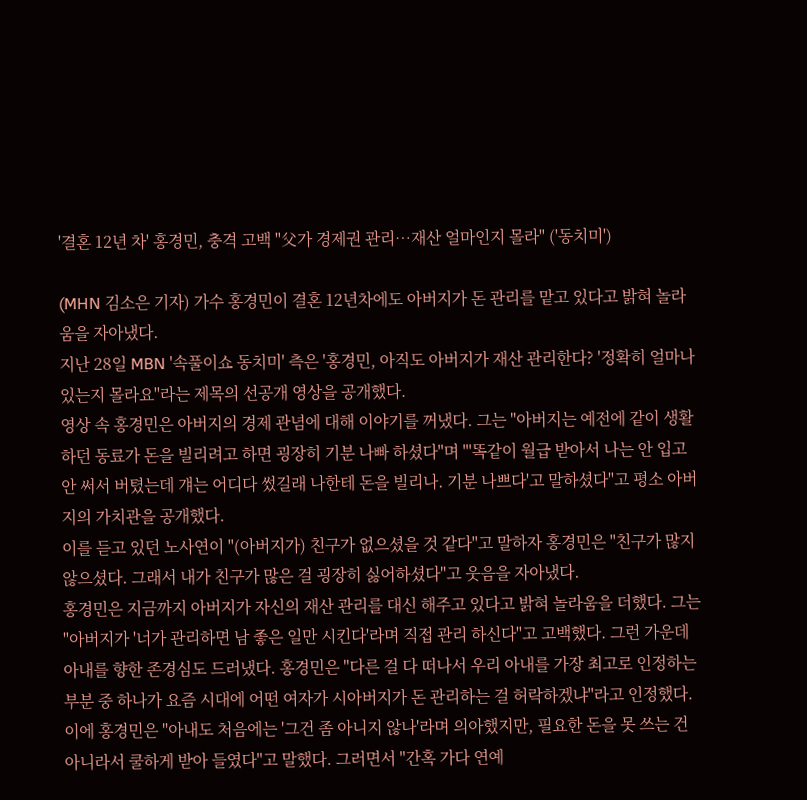'결혼 12년 차' 홍경민, 충격 고백 "父가 경제권 관리…재산 얼마인지 몰라" ('동치미')

(MHN 김소은 기자) 가수 홍경민이 결혼 12년차에도 아버지가 돈 관리를 맡고 있다고 밝혀 놀라움을 자아냈다.
지난 28일 MBN '속풀이쇼 동치미' 측은 '홍경민, 아직도 아버지가 재산 관리한다? '정확히 얼마나 있는지 몰라요''라는 제목의 선공개 영상을 공개했다.
영상 속 홍경민은 아버지의 경제 관념에 대해 이야기를 꺼냈다. 그는 "아버지는 예전에 같이 생활하던 동료가 돈을 빌리려고 하면 굉장히 기분 나빠 하셨다"며 "'똑같이 월급 받아서 나는 안 입고 안 써서 버텼는데 걔는 어디다 썼길래 나한테 돈을 빌리나. 기분 나쁘다'고 말하셨다"고 평소 아버지의 가치관을 공개했다.
이를 듣고 있던 노사연이 "(아버지가) 친구가 없으셨을 것 같다"고 말하자 홍경민은 "친구가 많지 않으셨다. 그래서 내가 친구가 많은 걸 굉장히 싫어하셨다"고 웃음을 자아냈다.
홍경민은 지금까지 아버지가 자신의 재산 관리를 대신 해주고 있다고 밝혀 놀라움을 더했다. 그는 "아버지가 '너가 관리하면 남 좋은 일만 시킨다'라며 직접 관리 하신다"고 고백했다. 그런 가운데 아내를 향한 존경심도 드러냈다. 홍경민은 "다른 걸 다 떠나서 우리 아내를 가장 최고로 인정하는 부분 중 하나가 요즘 시대에 어떤 여자가 시아버지가 돈 관리하는 걸 허락하겠냐"라고 인정했다.
이에 홍경민은 "아내도 처음에는 '그건 좀 아니지 않나'라며 의아했지만, 필요한 돈을 못 쓰는 건 아니라서 쿨하게 받아 들였다"고 말했다. 그러면서 "간혹 가다 연예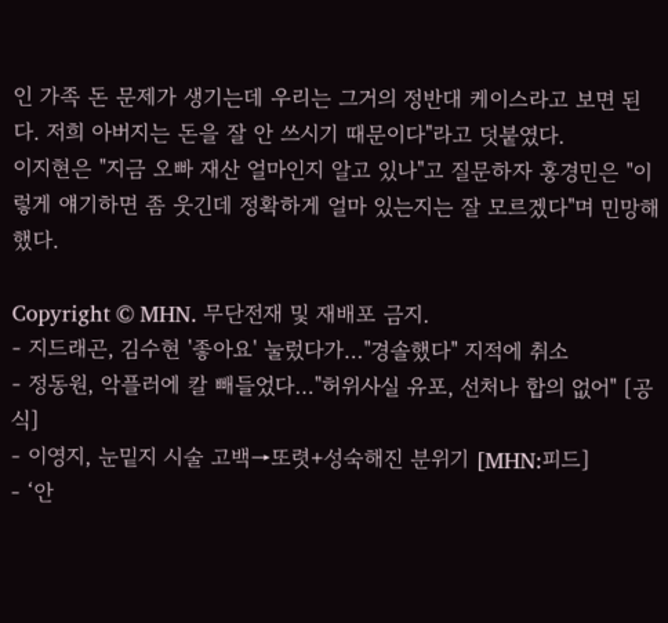인 가족 돈 문제가 생기는데 우리는 그거의 정반대 케이스라고 보면 된다. 저희 아버지는 돈을 잘 안 쓰시기 때문이다"라고 덧붙였다.
이지현은 "지금 오빠 재산 얼마인지 알고 있나"고 질문하자 홍경민은 "이렇게 얘기하면 좀 웃긴데 정확하게 얼마 있는지는 잘 모르겠다"며 민망해 했다.

Copyright © MHN. 무단전재 및 재배포 금지.
- 지드래곤, 김수현 '좋아요' 눌렀다가…"경솔했다" 지적에 취소
- 정동원, 악플러에 칼 빼들었다…"허위사실 유포, 선처나 합의 없어" [공식]
- 이영지, 눈밑지 시술 고백→또렷+성숙해진 분위기 [MHN:피드]
- ‘안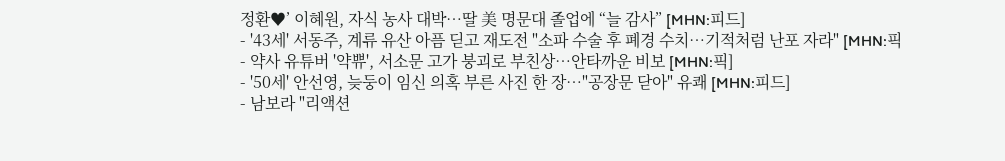정환♥’ 이혜원, 자식 농사 대박…딸 美 명문대 졸업에 “늘 감사” [MHN:피드]
- '43세' 서동주, 계류 유산 아픔 딛고 재도전 "소파 수술 후 폐경 수치…기적처럼 난포 자라" [MHN:픽
- 약사 유튜버 '약쀼', 서소문 고가 붕괴로 부친상…안타까운 비보 [MHN:픽]
- '50세' 안선영, 늦둥이 임신 의혹 부른 사진 한 장…"공장문 닫아" 유쾌 [MHN:피드]
- 남보라 "리액션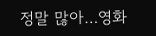정말 많아…영화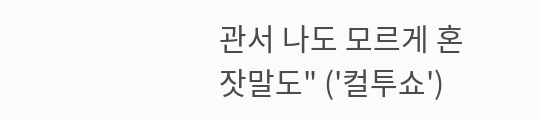관서 나도 모르게 혼잣말도" ('컬투쇼')